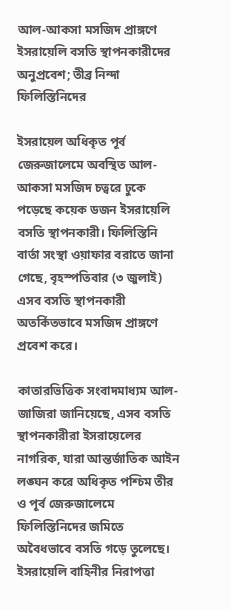আল-আকসা মসজিদ প্রাঙ্গণে ইসরায়েলি বসতি স্থাপনকারীদের অনুপ্রবেশ; তীব্র নিন্দা ফিলিস্তিনিদের

ইসরায়েল অধিকৃত পূর্ব জেরুজালেমে অবস্থিত আল-আকসা মসজিদ চত্বরে ঢুকে পড়েছে কয়েক ডজন ইসরায়েলি বসতি স্থাপনকারী। ফিলিস্তিনি বার্তা সংস্থা ওয়াফার বরাতে জানা গেছে, বৃহস্পতিবার (৩ জুলাই) এসব বসতি স্থাপনকারী অতর্কিতভাবে মসজিদ প্রাঙ্গণে প্রবেশ করে।

কাতারভিত্তিক সংবাদমাধ্যম আল-জাজিরা জানিয়েছে, এসব বসতি স্থাপনকারীরা ইসরায়েলের নাগরিক, যারা আন্তর্জাতিক আইন লঙ্ঘন করে অধিকৃত পশ্চিম তীর ও পূর্ব জেরুজালেমে ফিলিস্তিনিদের জমিতে অবৈধভাবে বসতি গড়ে তুলেছে। ইসরায়েলি বাহিনীর নিরাপত্তা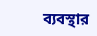ব্যবস্থার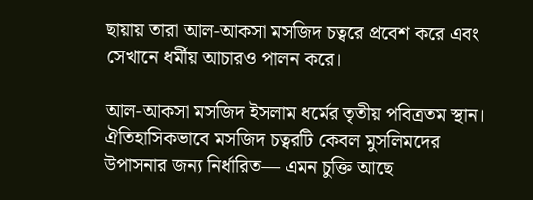ছায়ায় তারা আল-আকসা মসজিদ চত্বরে প্রবেশ করে এবং সেখানে ধর্মীয় আচারও পালন করে।

আল-আকসা মসজিদ ইসলাম ধর্মের তৃতীয় পবিত্রতম স্থান। ঐতিহাসিকভাবে মসজিদ চত্বরটি কেবল মুসলিমদের উপাসনার জন্য নির্ধারিত— এমন চুক্তি আছে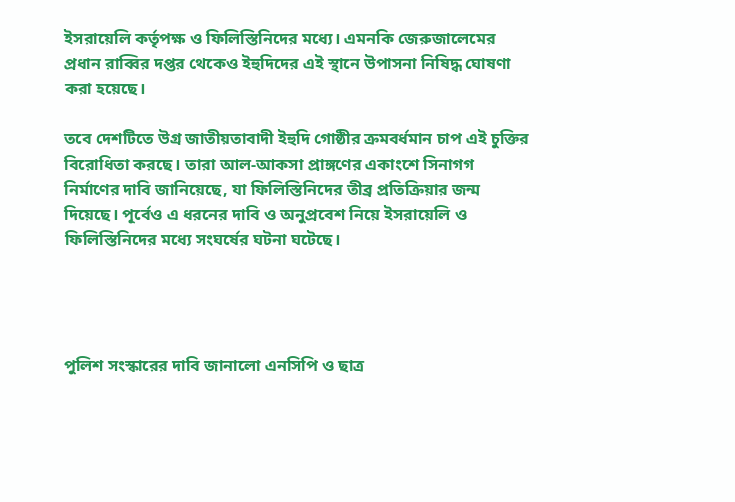ইসরায়েলি কর্তৃপক্ষ ও ফিলিস্তিনিদের মধ্যে। এমনকি জেরুজালেমের প্রধান রাব্বির দপ্তর থেকেও ইহুদিদের এই স্থানে উপাসনা নিষিদ্ধ ঘোষণা করা হয়েছে।

তবে দেশটিতে উগ্র জাতীয়তাবাদী ইহুদি গোষ্ঠীর ক্রমবর্ধমান চাপ এই চুক্তির বিরোধিতা করছে। তারা আল-আকসা প্রাঙ্গণের একাংশে সিনাগগ নির্মাণের দাবি জানিয়েছে, যা ফিলিস্তিনিদের তীব্র প্রতিক্রিয়ার জন্ম দিয়েছে। পূর্বেও এ ধরনের দাবি ও অনুপ্রবেশ নিয়ে ইসরায়েলি ও ফিলিস্তিনিদের মধ্যে সংঘর্ষের ঘটনা ঘটেছে।




পুলিশ সংস্কারের দাবি জানালো এনসিপি ও ছাত্র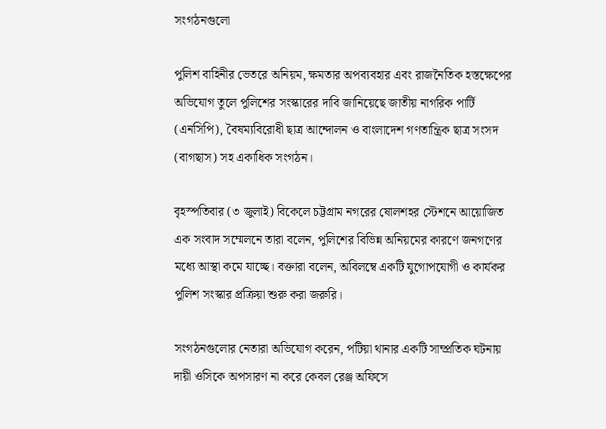সংগঠনগুলো

পুলিশ বাহিনীর ভেতরে অনিয়ম, ক্ষমতার অপব্যবহার এবং রাজনৈতিক হস্তক্ষেপের অভিযোগ তুলে পুলিশের সংস্কারের দাবি জানিয়েছে জাতীয় নাগরিক পার্টি (এনসিপি), বৈষম্যবিরোধী ছাত্র আন্দোলন ও বাংলাদেশ গণতান্ত্রিক ছাত্র সংসদ (বাগছাস) সহ একাধিক সংগঠন।

বৃহস্পতিবার (৩ জুলাই) বিকেলে চট্টগ্রাম নগরের ষোলশহর স্টেশনে আয়োজিত এক সংবাদ সম্মেলনে তারা বলেন, পুলিশের বিভিন্ন অনিয়মের কারণে জনগণের মধ্যে আস্থা কমে যাচ্ছে। বক্তারা বলেন, অবিলম্বে একটি যুগোপযোগী ও কার্যকর পুলিশ সংস্কার প্রক্রিয়া শুরু করা জরুরি।

সংগঠনগুলোর নেতারা অভিযোগ করেন, পটিয়া থানার একটি সাম্প্রতিক ঘটনায় দায়ী ওসিকে অপসারণ না করে কেবল রেঞ্জ অফিসে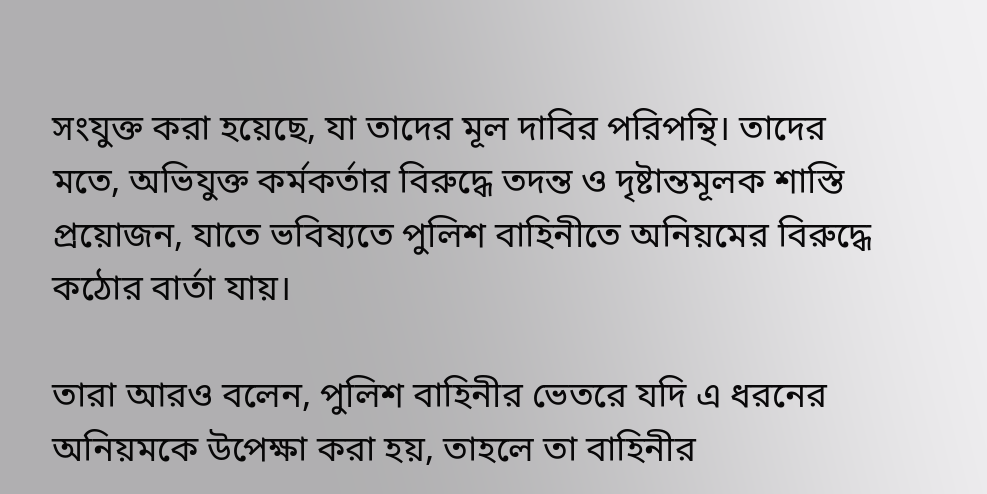সংযুক্ত করা হয়েছে, যা তাদের মূল দাবির পরিপন্থি। তাদের মতে, অভিযুক্ত কর্মকর্তার বিরুদ্ধে তদন্ত ও দৃষ্টান্তমূলক শাস্তি প্রয়োজন, যাতে ভবিষ্যতে পুলিশ বাহিনীতে অনিয়মের বিরুদ্ধে কঠোর বার্তা যায়।

তারা আরও বলেন, পুলিশ বাহিনীর ভেতরে যদি এ ধরনের অনিয়মকে উপেক্ষা করা হয়, তাহলে তা বাহিনীর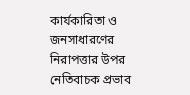কার্যকারিতা ও জনসাধারণের নিরাপত্তার উপর নেতিবাচক প্রভাব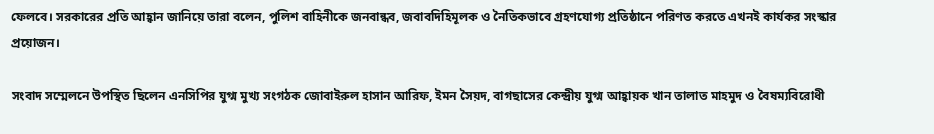ফেলবে। সরকারের প্রতি আহ্বান জানিয়ে তারা বলেন, পুলিশ বাহিনীকে জনবান্ধব, জবাবদিহিমূলক ও নৈতিকভাবে গ্রহণযোগ্য প্রতিষ্ঠানে পরিণত করতে এখনই কার্যকর সংস্কার প্রয়োজন।

সংবাদ সম্মেলনে উপস্থিত ছিলেন এনসিপির যুগ্ম মুখ্য সংগঠক জোবাইরুল হাসান আরিফ, ইমন সৈয়দ, বাগছাসের কেন্দ্রীয় যুগ্ম আহ্বায়ক খান তালাত মাহমুদ ও বৈষম্যবিরোধী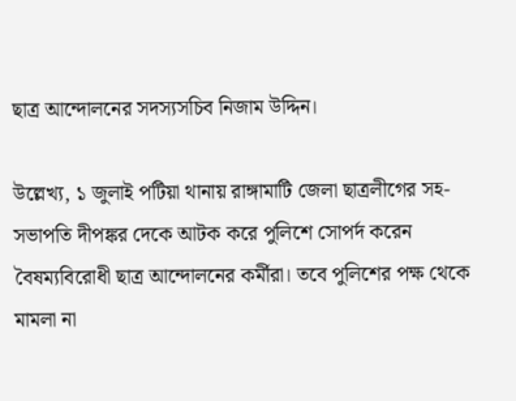ছাত্র আন্দোলনের সদস্যসচিব নিজাম উদ্দিন।

উল্লেখ্য, ১ জুলাই পটিয়া থানায় রাঙ্গামাটি জেলা ছাত্রলীগের সহ-সভাপতি দীপঙ্কর দেকে আটক করে পুলিশে সোপর্দ করেন বৈষম্যবিরোধী ছাত্র আন্দোলনের কর্মীরা। তবে পুলিশের পক্ষ থেকে মামলা না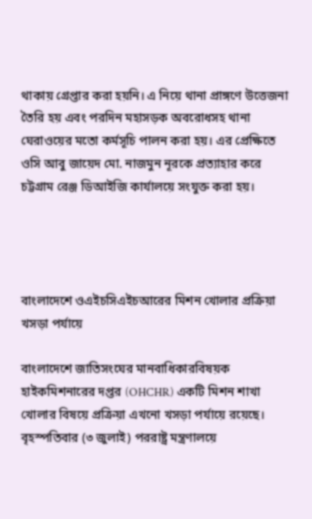থাকায় গ্রেপ্তার করা হয়নি। এ নিয়ে থানা প্রাঙ্গণে উত্তেজনা তৈরি হয় এবং পরদিন মহাসড়ক অবরোধসহ থানা ঘেরাওয়ের মতো কর্মসূচি পালন করা হয়। এর প্রেক্ষিতে ওসি আবু জায়েদ মো. নাজমুন নূরকে প্রত্যাহার করে চট্টগ্রাম রেঞ্জ ডিআইজি কার্যালয়ে সংযুক্ত করা হয়।




বাংলাদেশে ওএইচসিএইচআরের মিশন খোলার প্রক্রিয়া খসড়া পর্যায়ে

বাংলাদেশে জাতিসংঘের মানবাধিকারবিষয়ক হাইকমিশনারের দপ্তর (OHCHR) একটি মিশন শাখা খোলার বিষয়ে প্রক্রিয়া এখনো খসড়া পর্যায়ে রয়েছে। বৃহস্পতিবার (৩ জুলাই) পররাষ্ট্র মন্ত্রণালয়ে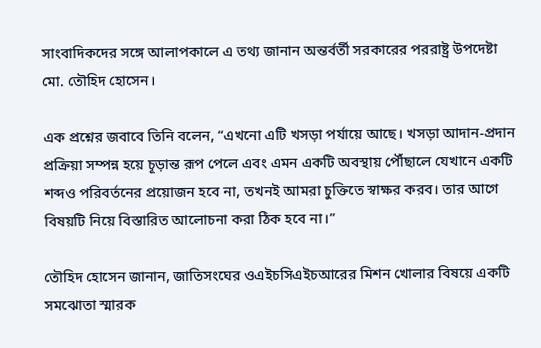সাংবাদিকদের সঙ্গে আলাপকালে এ তথ্য জানান অন্তর্বর্তী সরকারের পররাষ্ট্র উপদেষ্টা মো. তৌহিদ হোসেন।

এক প্রশ্নের জবাবে তিনি বলেন, “এখনো এটি খসড়া পর্যায়ে আছে। খসড়া আদান-প্রদান প্রক্রিয়া সম্পন্ন হয়ে চূড়ান্ত রূপ পেলে এবং এমন একটি অবস্থায় পৌঁছালে যেখানে একটি শব্দও পরিবর্তনের প্রয়োজন হবে না, তখনই আমরা চুক্তিতে স্বাক্ষর করব। তার আগে বিষয়টি নিয়ে বিস্তারিত আলোচনা করা ঠিক হবে না।”

তৌহিদ হোসেন জানান, জাতিসংঘের ওএইচসিএইচআরের মিশন খোলার বিষয়ে একটি সমঝোতা স্মারক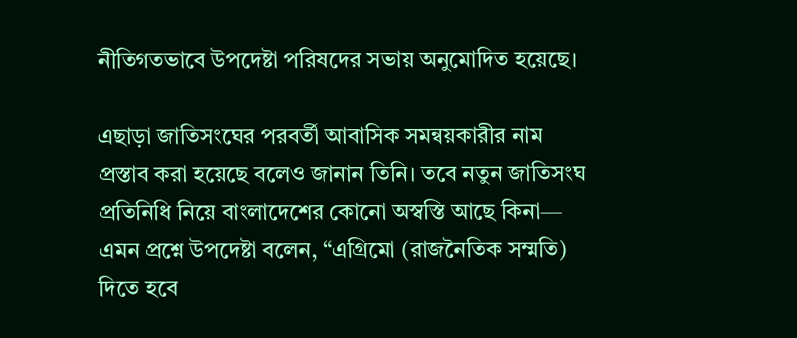নীতিগতভাবে উপদেষ্টা পরিষদের সভায় অনুমোদিত হয়েছে।

এছাড়া জাতিসংঘের পরবর্তী আবাসিক সমন্বয়কারীর নাম প্রস্তাব করা হয়েছে বলেও জানান তিনি। তবে নতুন জাতিসংঘ প্রতিনিধি নিয়ে বাংলাদেশের কোনো অস্বস্তি আছে কিনা— এমন প্রশ্নে উপদেষ্টা বলেন, “এগ্রিমো (রাজনৈতিক সম্মতি) দিতে হবে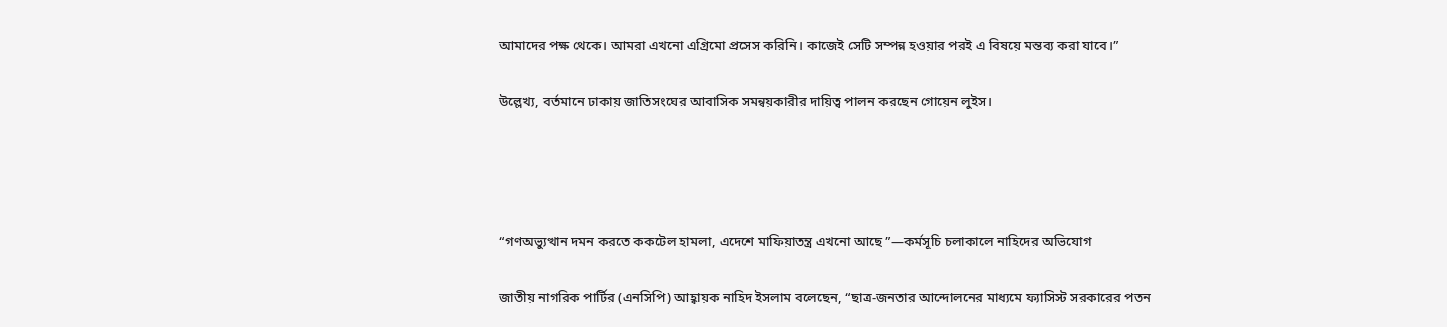আমাদের পক্ষ থেকে। আমরা এখনো এগ্রিমো প্রসেস করিনি। কাজেই সেটি সম্পন্ন হওয়ার পরই এ বিষয়ে মন্তব্য করা যাবে।”

উল্লেখ্য, বর্তমানে ঢাকায় জাতিসংঘের আবাসিক সমন্বয়কারীর দায়িত্ব পালন করছেন গোয়েন লুইস।




“গণঅভ্যুত্থান দমন করতে ককটেল হামলা, এদেশে মাফিয়াতন্ত্র এখনো আছে ”—কর্মসূচি চলাকালে নাহিদের অভিযোগ

জাতীয় নাগরিক পার্টির (এনসিপি) আহ্বায়ক নাহিদ ইসলাম বলেছেন, “ছাত্র-জনতার আন্দোলনের মাধ্যমে ফ্যাসিস্ট সরকারের পতন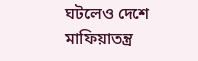ঘটলেও দেশে মাফিয়াতন্ত্র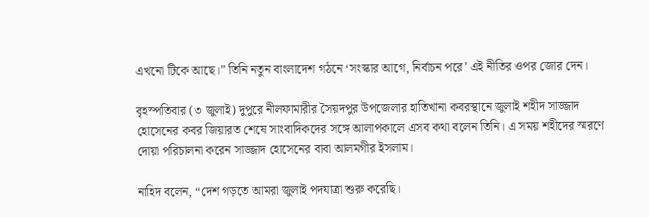এখনো টিকে আছে।” তিনি নতুন বাংলাদেশ গঠনে ‘সংস্কার আগে, নির্বাচন পরে’ এই নীতির ওপর জোর দেন।

বৃহস্পতিবার (৩ জুলাই) দুপুরে নীলফামারীর সৈয়দপুর উপজেলার হাতিখানা কবরস্থানে জুলাই শহীদ সাজ্জাদ হোসেনের কবর জিয়ারত শেষে সাংবাদিকদের সঙ্গে আলাপকালে এসব কথা বলেন তিনি। এ সময় শহীদের স্মরণে দোয়া পরিচালনা করেন সাজ্জাদ হোসেনের বাবা আলমগীর ইসলাম।

নাহিদ বলেন, “দেশ গড়তে আমরা জুলাই পদযাত্রা শুরু করেছি।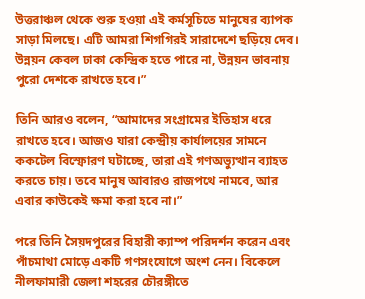উত্তরাঞ্চল থেকে শুরু হওয়া এই কর্মসূচিতে মানুষের ব্যাপক সাড়া মিলছে। এটি আমরা শিগগিরই সারাদেশে ছড়িয়ে দেব। উন্নয়ন কেবল ঢাকা কেন্দ্রিক হতে পারে না, উন্নয়ন ভাবনায় পুরো দেশকে রাখতে হবে।”

তিনি আরও বলেন, “আমাদের সংগ্রামের ইতিহাস ধরে রাখতে হবে। আজও যারা কেন্দ্রীয় কার্যালয়ের সামনে ককটেল বিস্ফোরণ ঘটাচ্ছে, তারা এই গণঅভ্যুত্থান ব্যাহত করতে চায়। তবে মানুষ আবারও রাজপথে নামবে, আর এবার কাউকেই ক্ষমা করা হবে না।”

পরে তিনি সৈয়দপুরের বিহারী ক্যাম্প পরিদর্শন করেন এবং পাঁচমাথা মোড়ে একটি গণসংযোগে অংশ নেন। বিকেলে নীলফামারী জেলা শহরের চৌরঙ্গীতে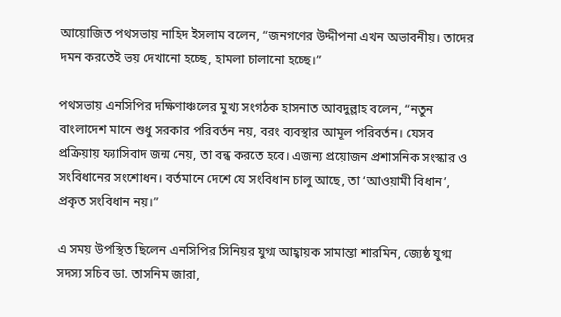আয়োজিত পথসভায় নাহিদ ইসলাম বলেন, “জনগণের উদ্দীপনা এখন অভাবনীয়। তাদের দমন করতেই ভয় দেখানো হচ্ছে, হামলা চালানো হচ্ছে।”

পথসভায় এনসিপির দক্ষিণাঞ্চলের মুখ্য সংগঠক হাসনাত আবদুল্লাহ বলেন, “নতুন বাংলাদেশ মানে শুধু সরকার পরিবর্তন নয়, বরং ব্যবস্থার আমূল পরিবর্তন। যেসব প্রক্রিয়ায় ফ্যাসিবাদ জন্ম নেয়, তা বন্ধ করতে হবে। এজন্য প্রয়োজন প্রশাসনিক সংস্কার ও সংবিধানের সংশোধন। বর্তমানে দেশে যে সংবিধান চালু আছে, তা ‘আওয়ামী বিধান’, প্রকৃত সংবিধান নয়।”

এ সময় উপস্থিত ছিলেন এনসিপির সিনিয়র যুগ্ম আহ্বায়ক সামান্তা শারমিন, জ্যেষ্ঠ যুগ্ম সদস্য সচিব ডা. তাসনিম জারা,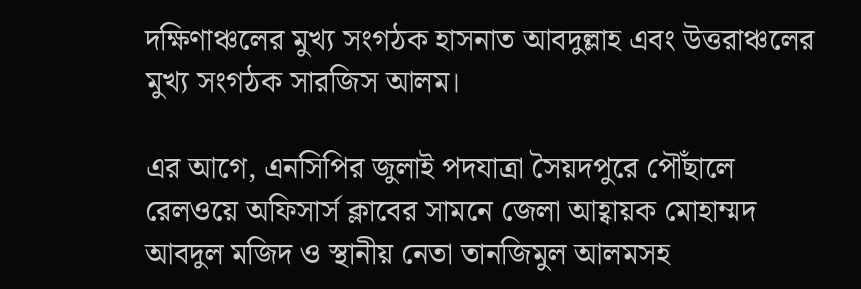দক্ষিণাঞ্চলের মুখ্য সংগঠক হাসনাত আবদুল্লাহ এবং উত্তরাঞ্চলের মুখ্য সংগঠক সারজিস আলম।

এর আগে, এনসিপির জুলাই পদযাত্রা সৈয়দপুরে পৌঁছালে রেলওয়ে অফিসার্স ক্লাবের সামনে জেলা আহ্বায়ক মোহাম্মদ আবদুল মজিদ ও স্থানীয় নেতা তানজিমুল আলমসহ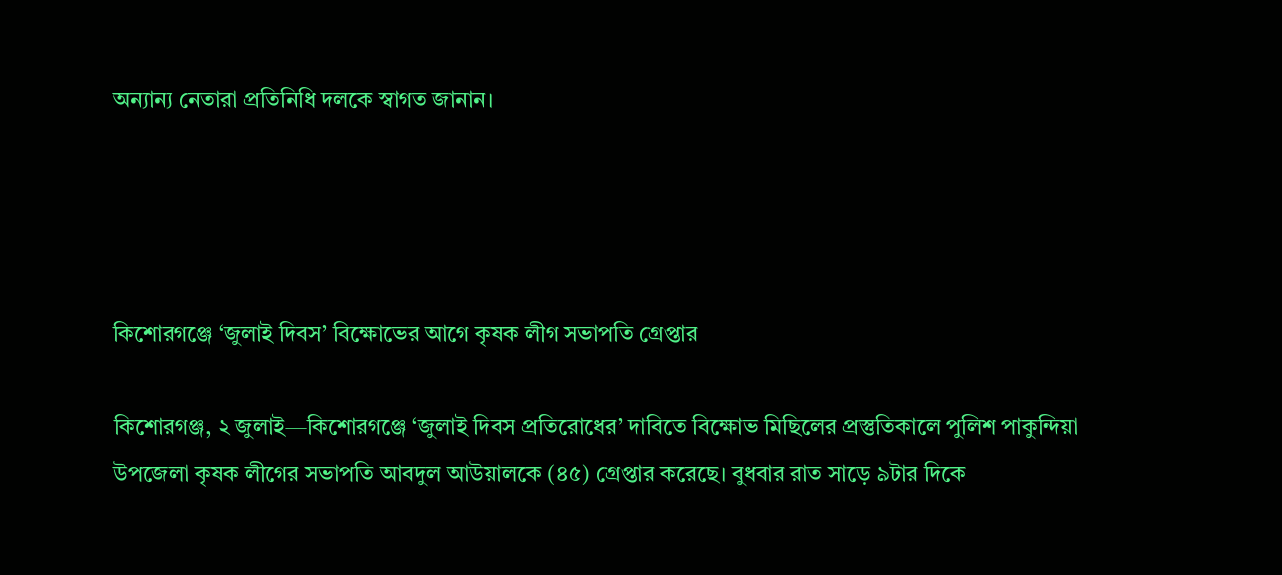অন্যান্য নেতারা প্রতিনিধি দলকে স্বাগত জানান।




কিশোরগঞ্জে ‘জুলাই দিবস’ বিক্ষোভের আগে কৃষক লীগ সভাপতি গ্রেপ্তার

কিশোরগঞ্জ, ২ জুলাই—কিশোরগঞ্জে ‘জুলাই দিবস প্রতিরোধের’ দাবিতে বিক্ষোভ মিছিলের প্রস্তুতিকালে পুলিশ পাকুন্দিয়া উপজেলা কৃষক লীগের সভাপতি আবদুল আউয়ালকে (৪৫) গ্রেপ্তার করেছে। বুধবার রাত সাড়ে ৯টার দিকে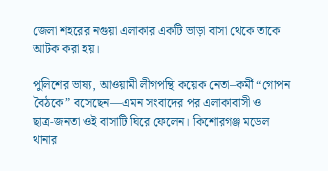জেলা শহরের নগুয়া এলাকার একটি ভাড়া বাসা থেকে তাকে আটক করা হয়।

পুলিশের ভাষ্য, আওয়ামী লীগপন্থি কয়েক নেতা–কর্মী “গোপন বৈঠকে” বসেছেন—এমন সংবাদের পর এলাকাবাসী ও ছাত্র‑জনতা ওই বাসাটি ঘিরে ফেলেন। কিশোরগঞ্জ মডেল থানার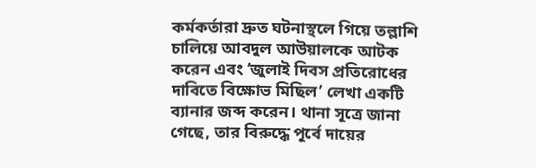কর্মকর্তারা দ্রুত ঘটনাস্থলে গিয়ে তল্লাশি চালিয়ে আবদুল আউয়ালকে আটক করেন এবং ‘জুলাই দিবস প্রতিরোধের দাবিতে বিক্ষোভ মিছিল’ লেখা একটি ব্যানার জব্দ করেন। থানা সূত্রে জানা গেছে, তার বিরুদ্ধে পূর্বে দায়ের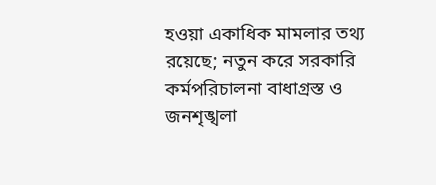হওয়া একাধিক মামলার তথ্য রয়েছে; নতুন করে সরকারি কর্মপরিচালনা বাধাগ্রস্ত ও জনশৃঙ্খলা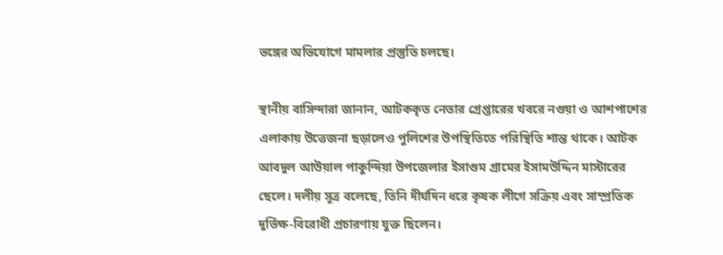ভঙ্গের অভিযোগে মামলার প্রস্তুতি চলছে।

স্থানীয় বাসিন্দারা জানান, আটককৃত নেতার গ্রেপ্তারের খবরে নগুয়া ও আশপাশের এলাকায় উত্তেজনা ছড়ালেও পুলিশের উপস্থিতিতে পরিস্থিতি শান্ত থাকে। আটক আবদুল আউয়াল পাকুন্দিয়া উপজেলার ইসাগুম গ্রামের ইসামউদ্দিন মাস্টারের ছেলে। দলীয় সূত্র বলেছে, তিনি দীর্ঘদিন ধরে কৃষক লীগে সক্রিয় এবং সাম্প্রতিক দুর্ভিক্ষ‑বিরোধী প্রচারণায় যুক্ত ছিলেন।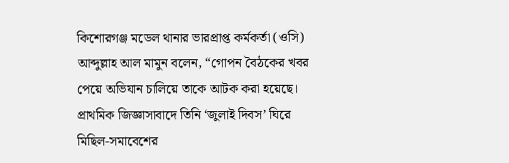কিশোরগঞ্জ মডেল থানার ভারপ্রাপ্ত কর্মকর্তা (ওসি) আব্দুল্লাহ আল মামুন বলেন, “গোপন বৈঠকের খবর পেয়ে অভিযান চালিয়ে তাকে আটক করা হয়েছে। প্রাথমিক জিজ্ঞাসাবাদে তিনি ‘জুলাই দিবস’ ঘিরে মিছিল‑সমাবেশের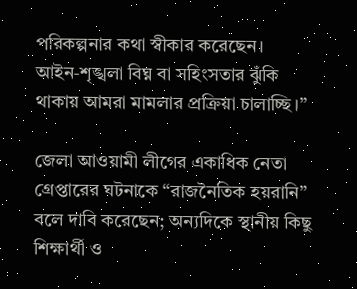পরিকল্পনার কথা স্বীকার করেছেন। আইন‑শৃঙ্খলা বিঘ্ন বা সহিংসতার ঝুঁকি থাকায় আমরা মামলার প্রক্রিয়া চালাচ্ছি।”

জেলা আওয়ামী লীগের একাধিক নেতা গ্রেপ্তারের ঘটনাকে “রাজনৈতিক হয়রানি” বলে দাবি করেছেন; অন্যদিকে স্থানীয় কিছু শিক্ষার্থী ও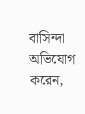বাসিন্দা অভিযোগ করেন,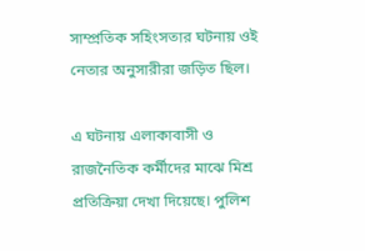সাম্প্রতিক সহিংসতার ঘটনায় ওই নেতার অনুসারীরা জড়িত ছিল।

এ ঘটনায় এলাকাবাসী ও রাজনৈতিক কর্মীদের মাঝে মিশ্র প্রতিক্রিয়া দেখা দিয়েছে। পুলিশ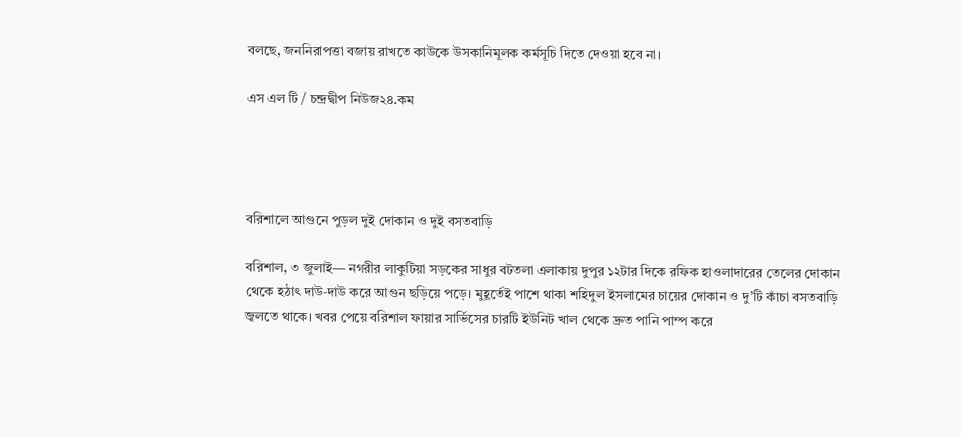বলছে, জননিরাপত্তা বজায় রাখতে কাউকে উসকানিমূলক কর্মসূচি দিতে দেওয়া হবে না।

এস এল টি / চন্দ্রদ্বীপ নিউজ২৪.কম




বরিশালে আগুনে পুড়ল দুই দোকান ও দুই বসতবাড়ি

বরিশাল, ৩ জুলাই— নগরীর লাকুটিয়া সড়কের সাধুর বটতলা এলাকায় দুপুর ১২টার দিকে রফিক হাওলাদারের তেলের দোকান থেকে হঠাৎ দাউ‑দাউ করে আগুন ছড়িয়ে পড়ে। মুহূর্তেই পাশে থাকা শহিদুল ইসলামের চায়ের দোকান ও দু’টি কাঁচা বসতবাড়ি জ্বলতে থাকে। খবর পেয়ে বরিশাল ফায়ার সার্ভিসের চারটি ইউনিট খাল থেকে দ্রুত পানি পাম্প করে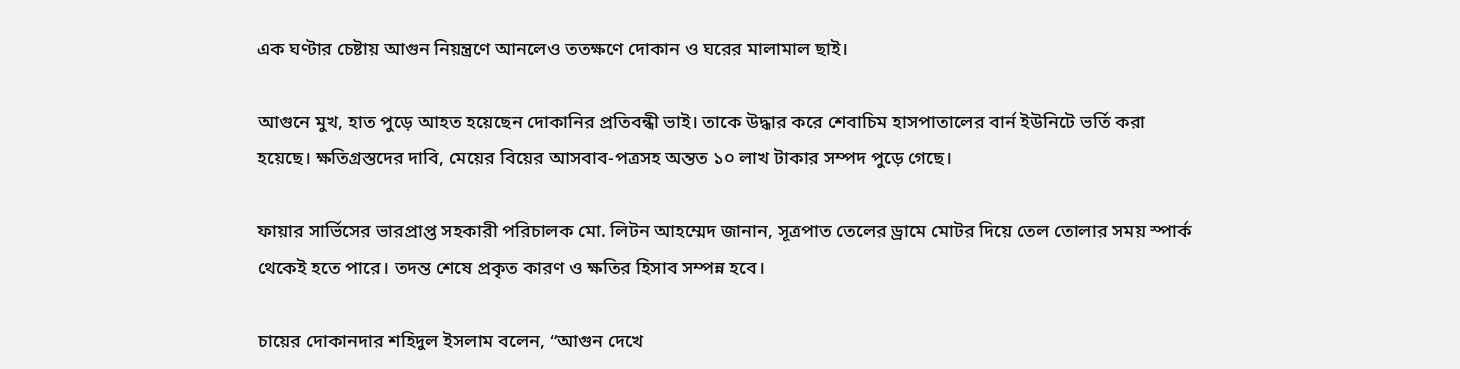এক ঘণ্টার চেষ্টায় আগুন নিয়ন্ত্রণে আনলেও ততক্ষণে দোকান ও ঘরের মালামাল ছাই।

আগুনে মুখ, হাত পুড়ে আহত হয়েছেন দোকানির প্রতিবন্ধী ভাই। তাকে উদ্ধার করে শেবাচিম হাসপাতালের বার্ন ইউনিটে ভর্তি করা হয়েছে। ক্ষতিগ্রস্তদের দাবি, মেয়ের বিয়ের আসবাব‑পত্রসহ অন্তত ১০ লাখ টাকার সম্পদ পুড়ে গেছে।

ফায়ার সার্ভিসের ভারপ্রাপ্ত সহকারী পরিচালক মো. লিটন আহম্মেদ জানান, সূত্রপাত তেলের ড্রামে মোটর দিয়ে তেল তোলার সময় স্পার্ক থেকেই হতে পারে। তদন্ত শেষে প্রকৃত কারণ ও ক্ষতির হিসাব সম্পন্ন হবে।

চায়ের দোকানদার শহিদুল ইসলাম বলেন, “আগুন দেখে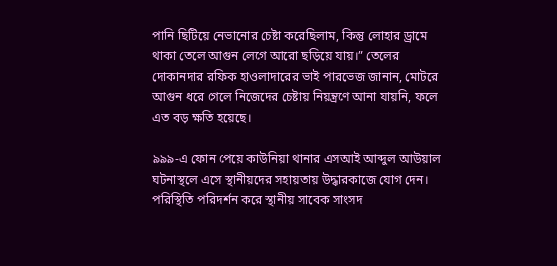পানি ছিটিয়ে নেভানোর চেষ্টা করেছিলাম, কিন্তু লোহার ড্রামে থাকা তেলে আগুন লেগে আরো ছড়িয়ে যায়।” তেলের দোকানদার রফিক হাওলাদারের ভাই পারভেজ জানান, মোটরে আগুন ধরে গেলে নিজেদের চেষ্টায় নিয়ন্ত্রণে আনা যায়নি, ফলে এত বড় ক্ষতি হয়েছে।

৯৯৯‑এ ফোন পেয়ে কাউনিয়া থানার এসআই আব্দুল আউয়াল ঘটনাস্থলে এসে স্থানীয়দের সহায়তায় উদ্ধারকাজে যোগ দেন। পরিস্থিতি পরিদর্শন করে স্থানীয় সাবেক সাংসদ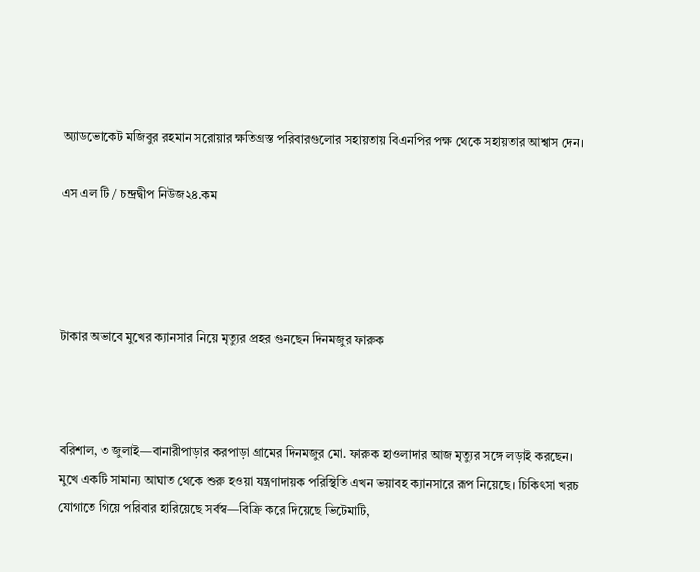অ্যাডভোকেট মজিবুর রহমান সরোয়ার ক্ষতিগ্রস্ত পরিবারগুলোর সহায়তায় বিএনপির পক্ষ থেকে সহায়তার আশ্বাস দেন।

এস এল টি / চন্দ্রদ্বীপ নিউজ২৪.কম




টাকার অভাবে মুখের ক্যানসার নিয়ে মৃত্যুর প্রহর গুনছেন দিনমজুর ফারুক



বরিশাল, ৩ জুলাই—বানারীপাড়ার করপাড়া গ্রামের দিনমজুর মো. ফারুক হাওলাদার আজ মৃত্যুর সঙ্গে লড়াই করছেন। মুখে একটি সামান্য আঘাত থেকে শুরু হওয়া যন্ত্রণাদায়ক পরিস্থিতি এখন ভয়াবহ ক্যানসারে রূপ নিয়েছে। চিকিৎসা খরচ যোগাতে গিয়ে পরিবার হারিয়েছে সর্বস্ব—বিক্রি করে দিয়েছে ভিটেমাটি,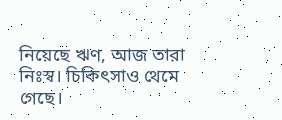নিয়েছে ঋণ, আজ তারা নিঃস্ব। চিকিৎসাও থেমে গেছে।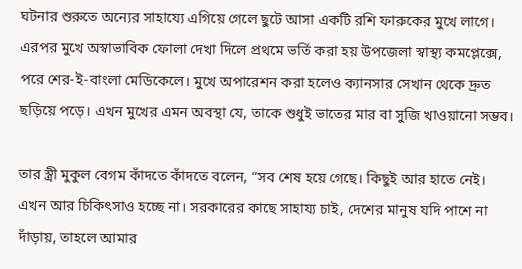ঘটনার শুরুতে অন্যের সাহায্যে এগিয়ে গেলে ছুটে আসা একটি রশি ফারুকের মুখে লাগে। এরপর মুখে অস্বাভাবিক ফোলা দেখা দিলে প্রথমে ভর্তি করা হয় উপজেলা স্বাস্থ্য কমপ্লেক্সে, পরে শের-ই-বাংলা মেডিকেলে। মুখে অপারেশন করা হলেও ক্যানসার সেখান থেকে দ্রুত ছড়িয়ে পড়ে। এখন মুখের এমন অবস্থা যে, তাকে শুধুই ভাতের মার বা সুজি খাওয়ানো সম্ভব।

তার স্ত্রী মুকুল বেগম কাঁদতে কাঁদতে বলেন, “সব শেষ হয়ে গেছে। কিছুই আর হাতে নেই। এখন আর চিকিৎসাও হচ্ছে না। সরকারের কাছে সাহায্য চাই, দেশের মানুষ যদি পাশে না দাঁড়ায়, তাহলে আমার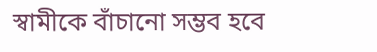স্বামীকে বাঁচানো সম্ভব হবে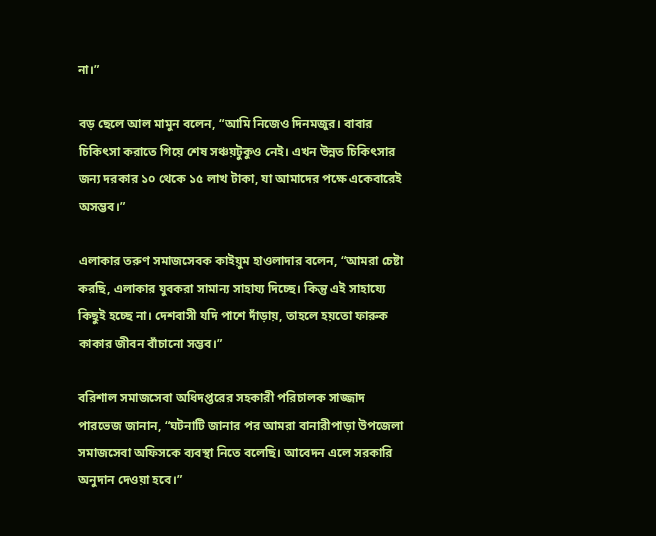না।”

বড় ছেলে আল মামুন বলেন, “আমি নিজেও দিনমজুর। বাবার চিকিৎসা করাতে গিয়ে শেষ সঞ্চয়টুকুও নেই। এখন উন্নত চিকিৎসার জন্য দরকার ১০ থেকে ১৫ লাখ টাকা, যা আমাদের পক্ষে একেবারেই অসম্ভব।”

এলাকার তরুণ সমাজসেবক কাইয়ুম হাওলাদার বলেন, “আমরা চেষ্টা করছি, এলাকার যুবকরা সামান্য সাহায্য দিচ্ছে। কিন্তু এই সাহায্যে কিছুই হচ্ছে না। দেশবাসী যদি পাশে দাঁড়ায়, তাহলে হয়তো ফারুক কাকার জীবন বাঁচানো সম্ভব।”

বরিশাল সমাজসেবা অধিদপ্তরের সহকারী পরিচালক সাজ্জাদ পারভেজ জানান, “ঘটনাটি জানার পর আমরা বানারীপাড়া উপজেলা সমাজসেবা অফিসকে ব্যবস্থা নিতে বলেছি। আবেদন এলে সরকারি অনুদান দেওয়া হবে।”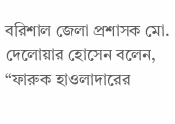বরিশাল জেলা প্রশাসক মো. দেলোয়ার হোসেন বলেন, “ফারুক হাওলাদারের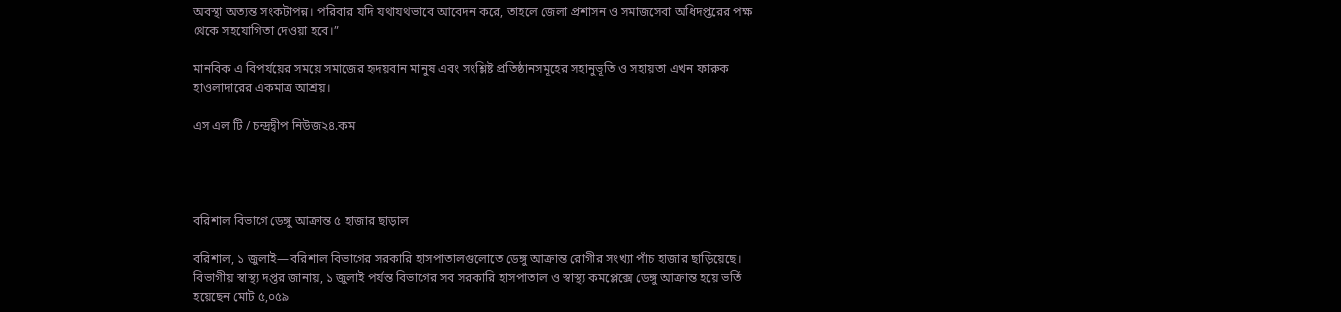অবস্থা অত্যন্ত সংকটাপন্ন। পরিবার যদি যথাযথভাবে আবেদন করে, তাহলে জেলা প্রশাসন ও সমাজসেবা অধিদপ্তরের পক্ষ থেকে সহযোগিতা দেওয়া হবে।”

মানবিক এ বিপর্যয়ের সময়ে সমাজের হৃদয়বান মানুষ এবং সংশ্লিষ্ট প্রতিষ্ঠানসমূহের সহানুভূতি ও সহায়তা এখন ফারুক হাওলাদারের একমাত্র আশ্রয়।

এস এল টি / চন্দ্রদ্বীপ নিউজ২৪.কম




বরিশাল বিভাগে ডেঙ্গু আক্রান্ত ৫ হাজার ছাড়াল

বরিশাল, ১ জুলাই—বরিশাল বিভাগের সরকারি হাসপাতালগুলোতে ডেঙ্গু আক্রান্ত রোগীর সংখ্যা পাঁচ হাজার ছাড়িয়েছে। বিভাগীয় স্বাস্থ্য দপ্তর জানায়, ১ জুলাই পর্যন্ত বিভাগের সব সরকারি হাসপাতাল ও স্বাস্থ্য কমপ্লেক্সে ডেঙ্গু আক্রান্ত হয়ে ভর্তি হয়েছেন মোট ৫,০৫৯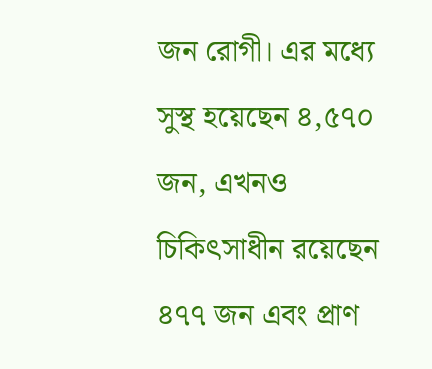জন রোগী। এর মধ্যে সুস্থ হয়েছেন ৪,৫৭০ জন, এখনও চিকিৎসাধীন রয়েছেন ৪৭৭ জন এবং প্রাণ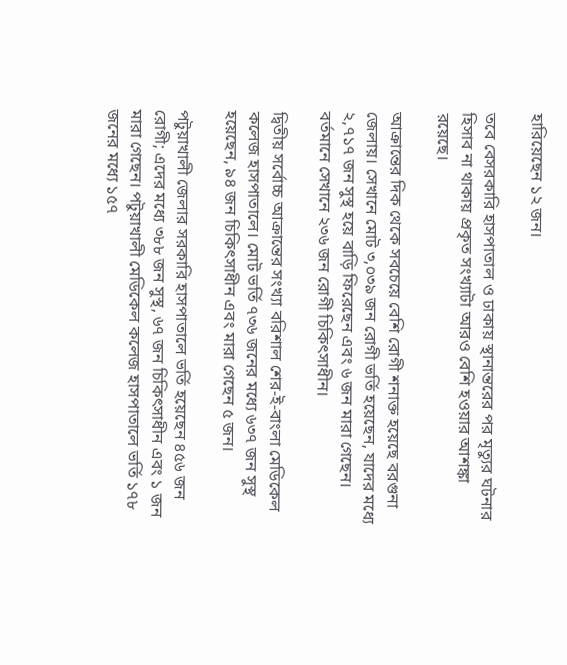হারিয়েছেন ১২ জন।

তবে বেসরকারি হাসপাতাল ও ঢাকায় স্থানান্তরের পর মৃত্যুর ঘটনার হিসাব না থাকায় প্রকৃত সংখ্যাটা আরও বেশি হওয়ার আশঙ্কা রয়েছে।

আক্রান্তের দিক থেকে সবচেয়ে বেশি রোগী শনাক্ত হয়েছে বরগুনা জেলায়। সেখানে মোট ৩,০৩৯ জন রোগী ভর্তি হয়েছেন, যাদের মধ্যে ২,৭১৭ জন সুস্থ হয়ে বাড়ি ফিরেছেন এবং ৬ জন মারা গেছেন। বর্তমানে সেখানে ২৩৬ জন রোগী চিকিৎসাধীন।

দ্বিতীয় সর্বোচ্চ আক্রান্তের সংখ্যা বরিশাল শের-ই-বাংলা মেডিকেল কলেজ হাসপাতালে। মোট ভর্তি ৭৩৬ জনের মধ্যে ৬৩৭ জন সুস্থ হয়েছেন, ৯৪ জন চিকিৎসাধীন এবং মারা গেছেন ৫ জন।

পটুয়াখালী জেলার সরকারি হাসপাতালে ভর্তি হয়েছেন ৪৫৬ জন রোগী; এদের মধ্যে ৩৮৮ জন সুস্থ, ৬৭ জন চিকিৎসাধীন এবং ১ জন মারা গেছেন। পটুয়াখালী মেডিকেল কলেজ হাসপাতালে ভর্তি ১৭৮ জনের মধ্যে ১৫৭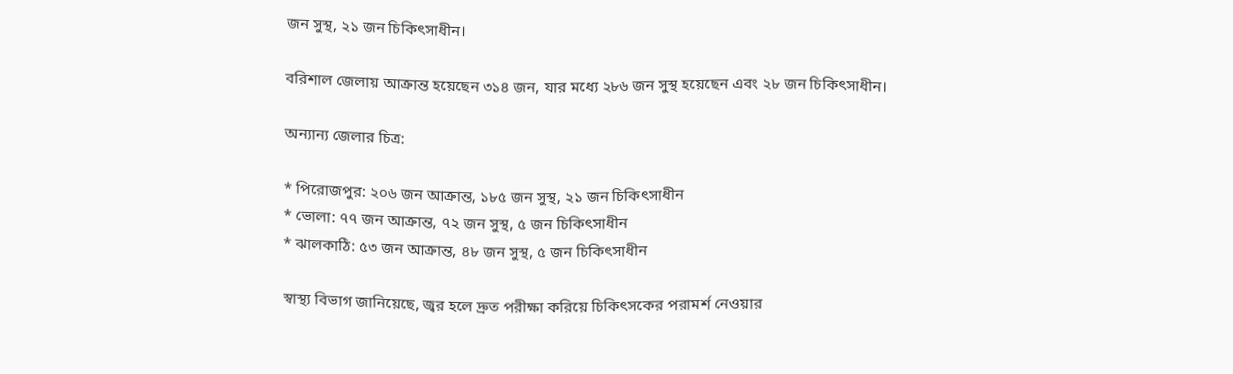জন সুস্থ, ২১ জন চিকিৎসাধীন।

বরিশাল জেলায় আক্রান্ত হয়েছেন ৩১৪ জন, যার মধ্যে ২৮৬ জন সুস্থ হয়েছেন এবং ২৮ জন চিকিৎসাধীন।

অন্যান্য জেলার চিত্র:

* পিরোজপুর: ২০৬ জন আক্রান্ত, ১৮৫ জন সুস্থ, ২১ জন চিকিৎসাধীন
* ভোলা: ৭৭ জন আক্রান্ত, ৭২ জন সুস্থ, ৫ জন চিকিৎসাধীন
* ঝালকাঠি: ৫৩ জন আক্রান্ত, ৪৮ জন সুস্থ, ৫ জন চিকিৎসাধীন

স্বাস্থ্য বিভাগ জানিয়েছে, জ্বর হলে দ্রুত পরীক্ষা করিয়ে চিকিৎসকের পরামর্শ নেওয়ার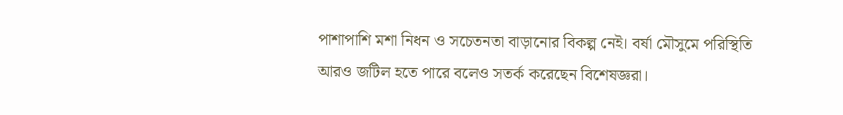পাশাপাশি মশা নিধন ও সচেতনতা বাড়ানোর বিকল্প নেই। বর্ষা মৌসুমে পরিস্থিতি আরও জটিল হতে পারে বলেও সতর্ক করেছেন বিশেষজ্ঞরা।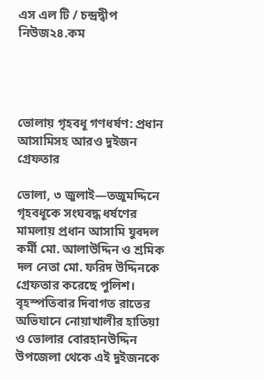এস এল টি / চন্দ্রদ্বীপ নিউজ২৪.কম




ভোলায় গৃহবধূ গণধর্ষণ: প্রধান আসামিসহ আরও দুইজন গ্রেফতার

ভোলা, ৩ জুলাই—তজুমদ্দিনে গৃহবধূকে সংঘবদ্ধ ধর্ষণের মামলায় প্রধান আসামি যুবদল কর্মী মো. আলাউদ্দিন ও শ্রমিক দল নেতা মো. ফরিদ উদ্দিনকে গ্রেফতার করেছে পুলিশ। বৃহস্পতিবার দিবাগত রাতের অভিযানে নোয়াখালীর হাতিয়া ও ভোলার বোরহানউদ্দিন উপজেলা থেকে এই দুইজনকে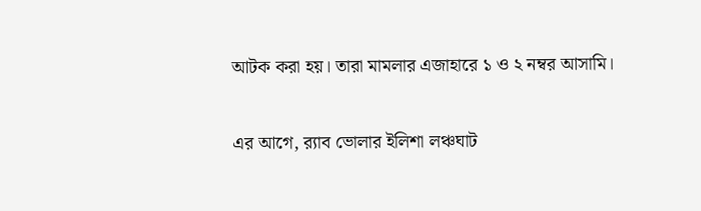আটক করা হয়। তারা মামলার এজাহারে ১ ও ২ নম্বর আসামি।

এর আগে, র‌্যাব ভোলার ইলিশা লঞ্চঘাট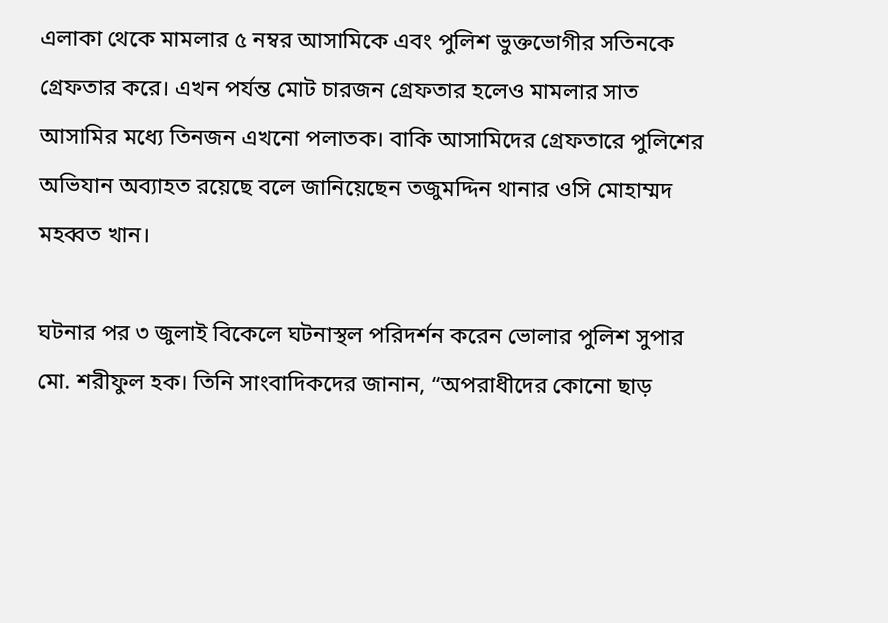এলাকা থেকে মামলার ৫ নম্বর আসামিকে এবং পুলিশ ভুক্তভোগীর সতিনকে গ্রেফতার করে। এখন পর্যন্ত মোট চারজন গ্রেফতার হলেও মামলার সাত আসামির মধ্যে তিনজন এখনো পলাতক। বাকি আসামিদের গ্রেফতারে পুলিশের অভিযান অব্যাহত রয়েছে বলে জানিয়েছেন তজুমদ্দিন থানার ওসি মোহাম্মদ মহব্বত খান।

ঘটনার পর ৩ জুলাই বিকেলে ঘটনাস্থল পরিদর্শন করেন ভোলার পুলিশ সুপার মো. শরীফুল হক। তিনি সাংবাদিকদের জানান, “অপরাধীদের কোনো ছাড়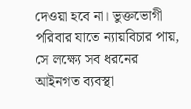দেওয়া হবে না। ভুক্তভোগী পরিবার যাতে ন্যায়বিচার পায়, সে লক্ষ্যে সব ধরনের আইনগত ব্যবস্থা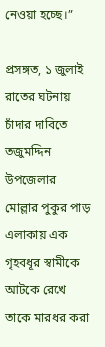নেওয়া হচ্ছে।”

প্রসঙ্গত, ১ জুলাই রাতের ঘটনায় চাঁদার দাবিতে তজুমদ্দিন উপজেলার মোল্লার পুকুর পাড় এলাকায় এক গৃহবধূর স্বামীকে আটকে রেখে তাকে মারধর করা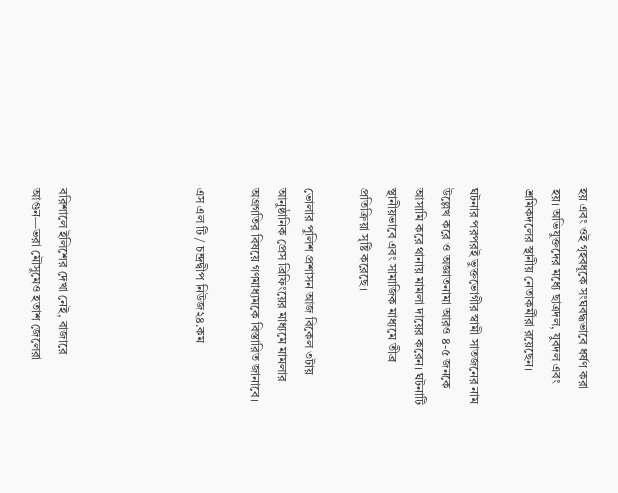হয় এবং ওই গৃহবধূকে সংঘবদ্ধভাবে ধর্ষণ করা হয়। অভিযুক্তদের মধ্যে ছাত্রদল, যুবদল এবং শ্রমিকদলের স্থানীয় নেতাকর্মীরা রয়েছেন।

ঘটনার পরপরই ভুক্তভোগীর স্বামী সাতজনের নাম উল্লেখ করে ও অজ্ঞাতনামা আরও ৪-৫ জনকে আসামি করে থানায় মামলা দায়ের করেন। ঘটনাটি স্থানীয়ভাবে এবং সামাজিক মাধ্যমে তীব্র প্রতিক্রিয়া সৃষ্টি করেছে।

ভোলার পুলিশ প্রশাসন আজ বিকেল ৩টায় আনুষ্ঠানিক প্রেস ব্রিফিংয়ের মাধ্যমে মামলার অগ্রগতির বিষয়ে গণমাধ্যমকে বিস্তারিত জানাবে।

এস এল টি / চন্দ্রদ্বীপ নিউজ২৪.কম




বরিশালে ইলিশের দেখা নেই, বাজারে আগুন—ভরা মৌসুমেও হতাশ জেলেরা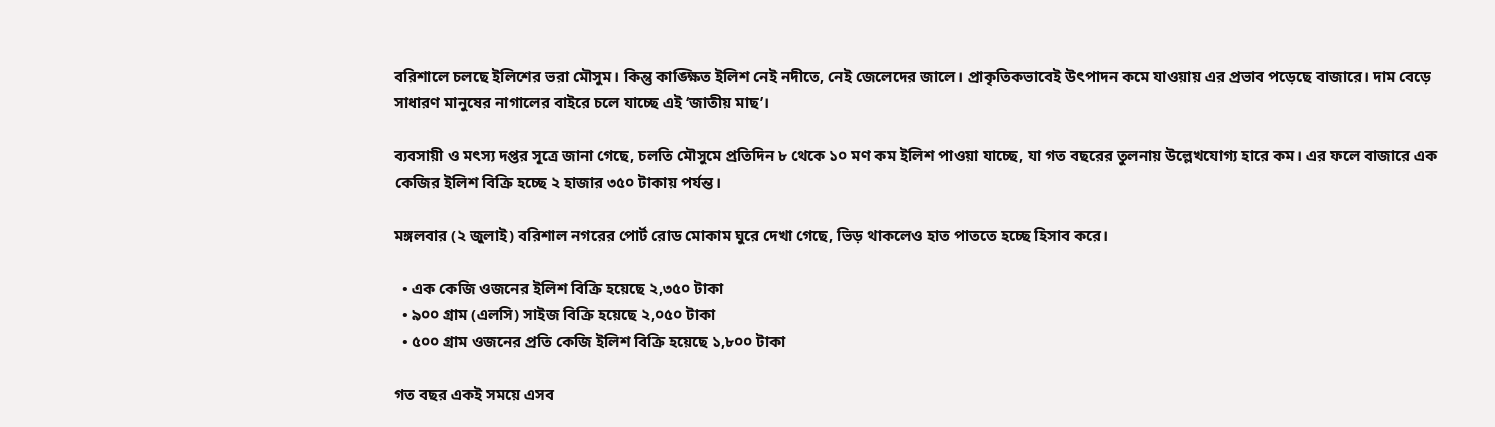বরিশালে চলছে ইলিশের ভরা মৌসুম। কিন্তু কাঙ্ক্ষিত ইলিশ নেই নদীতে, নেই জেলেদের জালে। প্রাকৃতিকভাবেই উৎপাদন কমে যাওয়ায় এর প্রভাব পড়েছে বাজারে। দাম বেড়ে সাধারণ মানুষের নাগালের বাইরে চলে যাচ্ছে এই ‘জাতীয় মাছ’।

ব্যবসায়ী ও মৎস্য দপ্তর সূত্রে জানা গেছে, চলতি মৌসুমে প্রতিদিন ৮ থেকে ১০ মণ কম ইলিশ পাওয়া যাচ্ছে, যা গত বছরের তুলনায় উল্লেখযোগ্য হারে কম। এর ফলে বাজারে এক কেজির ইলিশ বিক্রি হচ্ছে ২ হাজার ৩৫০ টাকায় পর্যন্ত।

মঙ্গলবার (২ জুলাই) বরিশাল নগরের পোর্ট রোড মোকাম ঘুরে দেখা গেছে, ভিড় থাকলেও হাত পাততে হচ্ছে হিসাব করে।

  • এক কেজি ওজনের ইলিশ বিক্রি হয়েছে ২,৩৫০ টাকা
  • ৯০০ গ্রাম (এলসি) সাইজ বিক্রি হয়েছে ২,০৫০ টাকা
  • ৫০০ গ্রাম ওজনের প্রতি কেজি ইলিশ বিক্রি হয়েছে ১,৮০০ টাকা

গত বছর একই সময়ে এসব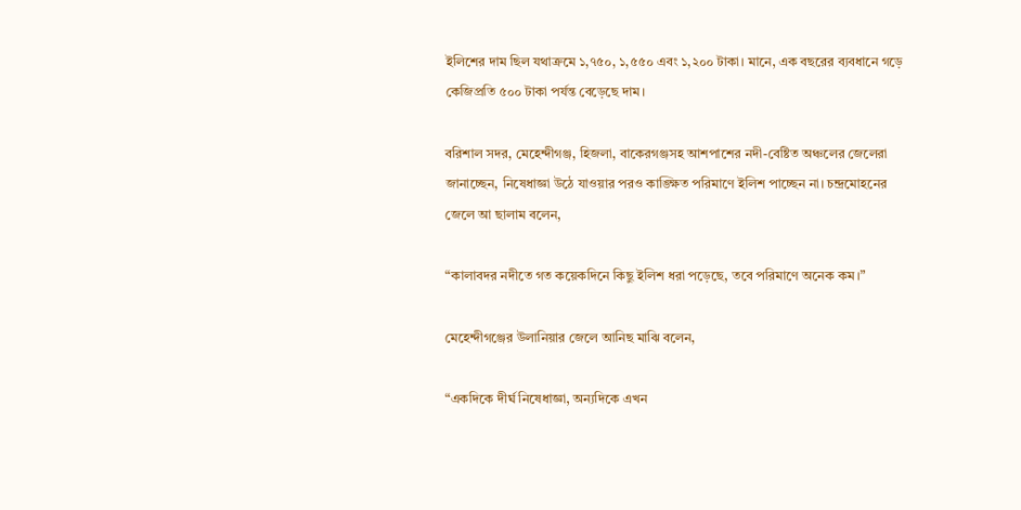ইলিশের দাম ছিল যথাক্রমে ১,৭৫০, ১,৫৫০ এবং ১,২০০ টাকা। মানে, এক বছরের ব্যবধানে গড়ে কেজিপ্রতি ৫০০ টাকা পর্যন্ত বেড়েছে দাম।

বরিশাল সদর, মেহেন্দীগঞ্জ, হিজলা, বাকেরগঞ্জসহ আশপাশের নদী-বেষ্টিত অঞ্চলের জেলেরা জানাচ্ছেন, নিষেধাজ্ঞা উঠে যাওয়ার পরও কাঙ্ক্ষিত পরিমাণে ইলিশ পাচ্ছেন না। চন্দ্রমোহনের জেলে আ ছালাম বলেন,

“কালাবদর নদীতে গত কয়েকদিনে কিছু ইলিশ ধরা পড়েছে, তবে পরিমাণে অনেক কম।”

মেহেন্দীগঞ্জের উলানিয়ার জেলে আনিছ মাঝি বলেন,

“একদিকে দীর্ঘ নিষেধাজ্ঞা, অন্যদিকে এখন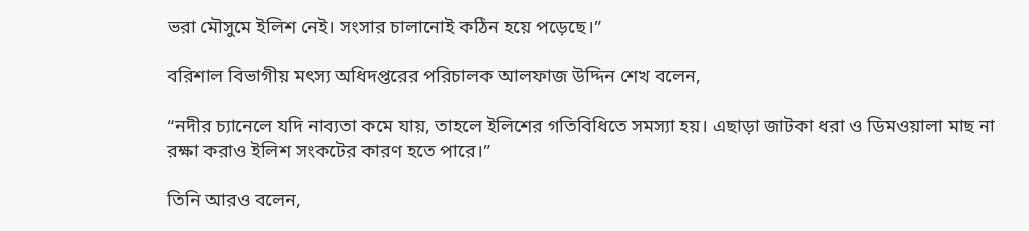ভরা মৌসুমে ইলিশ নেই। সংসার চালানোই কঠিন হয়ে পড়েছে।”

বরিশাল বিভাগীয় মৎস্য অধিদপ্তরের পরিচালক আলফাজ উদ্দিন শেখ বলেন,

“নদীর চ্যানেলে যদি নাব্যতা কমে যায়, তাহলে ইলিশের গতিবিধিতে সমস্যা হয়। এছাড়া জাটকা ধরা ও ডিমওয়ালা মাছ না রক্ষা করাও ইলিশ সংকটের কারণ হতে পারে।”

তিনি আরও বলেন,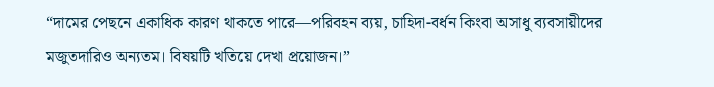“দামের পেছনে একাধিক কারণ থাকতে পারে—পরিবহন ব্যয়, চাহিদা-বর্ধন কিংবা অসাধু ব্যবসায়ীদের মজুতদারিও অন্যতম। বিষয়টি খতিয়ে দেখা প্রয়োজন।”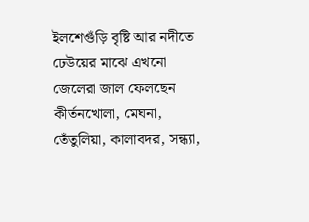ইলশেগুঁড়ি বৃষ্টি আর নদীতে ঢেউয়ের মাঝে এখনো জেলেরা জাল ফেলছেন কীর্তনখোলা, মেঘনা, তেঁতুলিয়া, কালাবদর, সন্ধ্যা,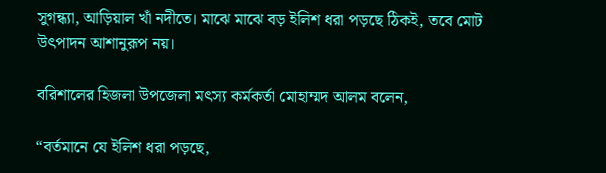সুগন্ধ্যা, আড়িয়াল খাঁ নদীতে। মাঝে মাঝে বড় ইলিশ ধরা পড়ছে ঠিকই, তবে মোট উৎপাদন আশানুরূপ নয়।

বরিশালের হিজলা উপজেলা মৎস্য কর্মকর্তা মোহাম্মদ আলম বলেন,

“বর্তমানে যে ইলিশ ধরা পড়ছে,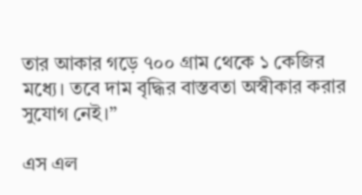তার আকার গড়ে ৭০০ গ্রাম থেকে ১ কেজির মধ্যে। তবে দাম বৃদ্ধির বাস্তবতা অস্বীকার করার সুযোগ নেই।”

এস এল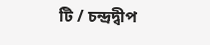টি / চন্দ্রদ্বীপ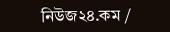নিউজ২৪.কম /